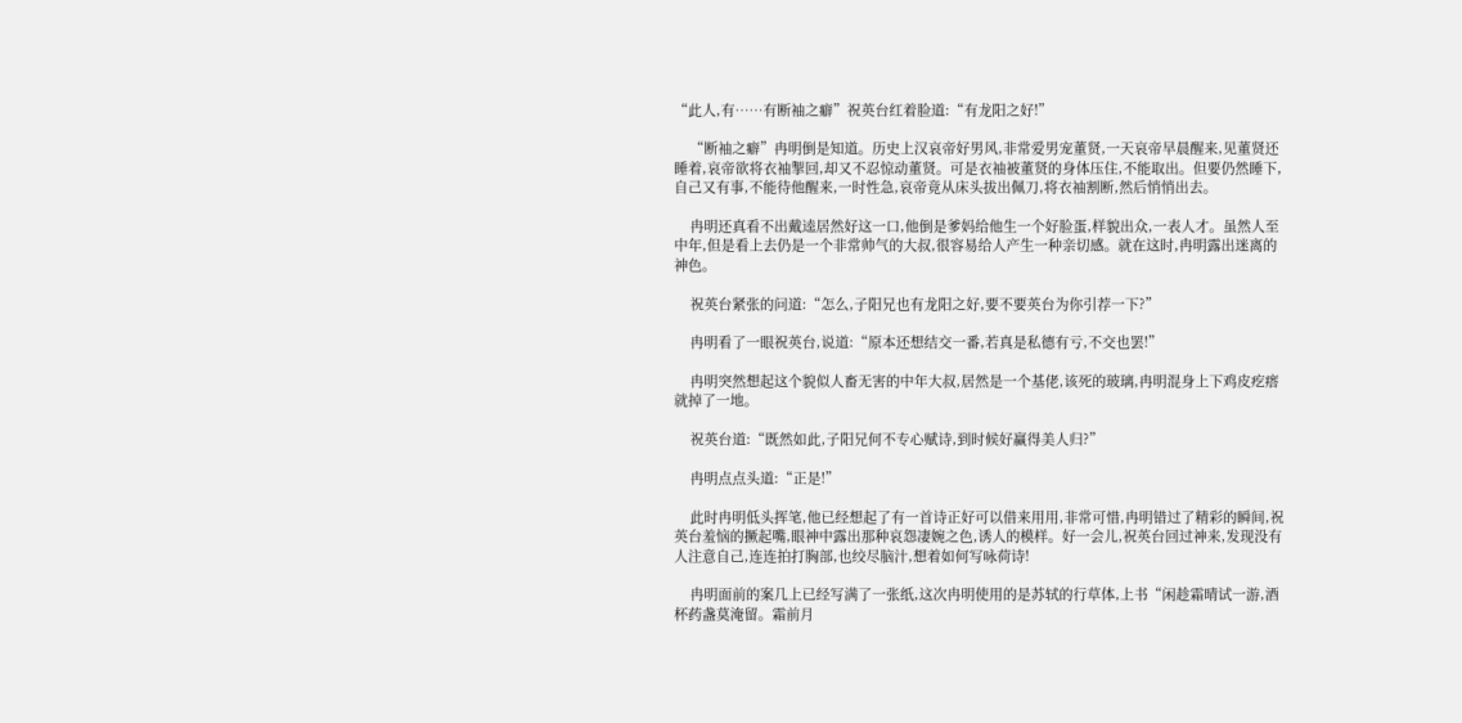“此人,有……有断袖之癖”祝英台红着脸道:“有龙阳之好!”

    “断袖之癖”冉明倒是知道。历史上汉哀帝好男风,非常爱男宠董贤,一天哀帝早晨醒来,见董贤还睡着,哀帝欲将衣袖掣回,却又不忍惊动董贤。可是衣袖被董贤的身体压住,不能取出。但要仍然睡下,自己又有事,不能待他醒来,一时性急,哀帝竟从床头拔出佩刀,将衣袖割断,然后悄悄出去。

    冉明还真看不出戴逵居然好这一口,他倒是爹妈给他生一个好脸蛋,样貌出众,一表人才。虽然人至中年,但是看上去仍是一个非常帅气的大叔,很容易给人产生一种亲切感。就在这时,冉明露出迷离的神色。

    祝英台紧张的问道:“怎么,子阳兄也有龙阳之好,要不要英台为你引荐一下?”

    冉明看了一眼祝英台,说道:“原本还想结交一番,若真是私德有亏,不交也罢!”

    冉明突然想起这个貌似人畜无害的中年大叔,居然是一个基佬,该死的玻璃,冉明混身上下鸡皮疙瘩就掉了一地。

    祝英台道:“既然如此,子阳兄何不专心赋诗,到时候好赢得美人归?”

    冉明点点头道:“正是!”

    此时冉明低头挥笔,他已经想起了有一首诗正好可以借来用用,非常可惜,冉明错过了精彩的瞬间,祝英台羞恼的撅起嘴,眼神中露出那种哀怨凄婉之色,诱人的模样。好一会儿,祝英台回过神来,发现没有人注意自己,连连拍打胸部,也绞尽脑汁,想着如何写咏荷诗!

    冉明面前的案几上已经写满了一张纸,这次冉明使用的是苏轼的行草体,上书“闲趁霜晴试一游,酒杯药盏莫淹留。霜前月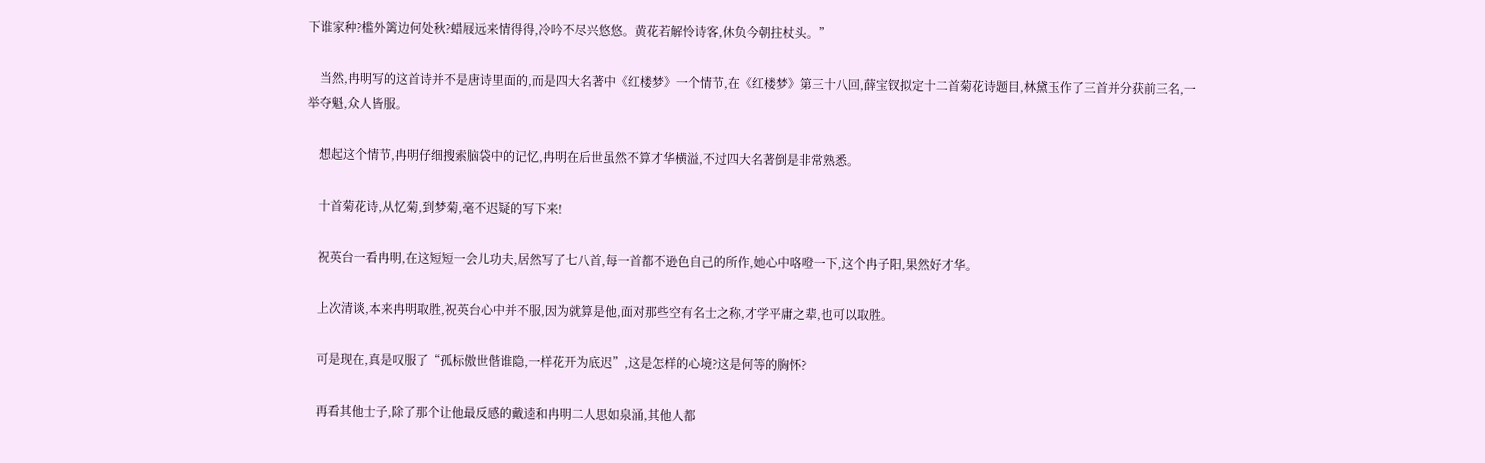下谁家种?槛外篱边何处秋?蜡屐远来情得得,冷吟不尽兴悠悠。黄花若解怜诗客,休负今朝拄杖头。”

    当然,冉明写的这首诗并不是唐诗里面的,而是四大名著中《红楼梦》一个情节,在《红楼梦》第三十八回,薛宝钗拟定十二首菊花诗题目,林黛玉作了三首并分获前三名,一举夺魁,众人皆服。

    想起这个情节,冉明仔细搜索脑袋中的记忆,冉明在后世虽然不算才华横溢,不过四大名著倒是非常熟悉。

    十首菊花诗,从忆菊,到梦菊,毫不迟疑的写下来!

    祝英台一看冉明,在这短短一会儿功夫,居然写了七八首,每一首都不逊色自己的所作,她心中咯噔一下,这个冉子阳,果然好才华。

    上次清谈,本来冉明取胜,祝英台心中并不服,因为就算是他,面对那些空有名士之称,才学平庸之辈,也可以取胜。

    可是现在,真是叹服了“孤标傲世偕谁隐,一样花开为底迟”,这是怎样的心境?这是何等的胸怀?

    再看其他士子,除了那个让他最反感的戴逵和冉明二人思如泉涌,其他人都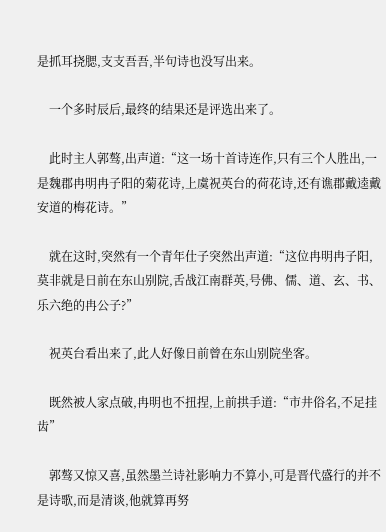是抓耳挠腮,支支吾吾,半句诗也没写出来。

    一个多时辰后,最终的结果还是评选出来了。

    此时主人郭骜,出声道:“这一场十首诗连作,只有三个人胜出,一是魏郡冉明冉子阳的菊花诗,上虞祝英台的荷花诗,还有谯郡戴逵戴安道的梅花诗。”

    就在这时,突然有一个青年仕子突然出声道:“这位冉明冉子阳,莫非就是日前在东山别院,舌战江南群英,号佛、儒、道、玄、书、乐六绝的冉公子?”

    祝英台看出来了,此人好像日前曾在东山别院坐客。

    既然被人家点破,冉明也不扭捏,上前拱手道:“市井俗名,不足挂齿”

    郭骜又惊又喜,虽然墨兰诗社影响力不算小,可是晋代盛行的并不是诗歌,而是清谈,他就算再努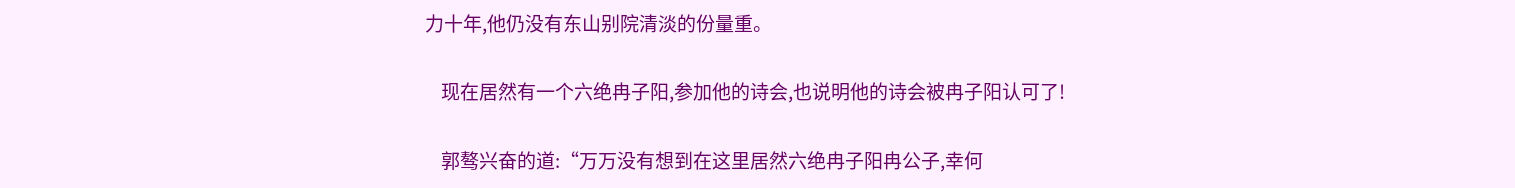力十年,他仍没有东山别院清淡的份量重。

    现在居然有一个六绝冉子阳,参加他的诗会,也说明他的诗会被冉子阳认可了!

    郭骜兴奋的道:“万万没有想到在这里居然六绝冉子阳冉公子,幸何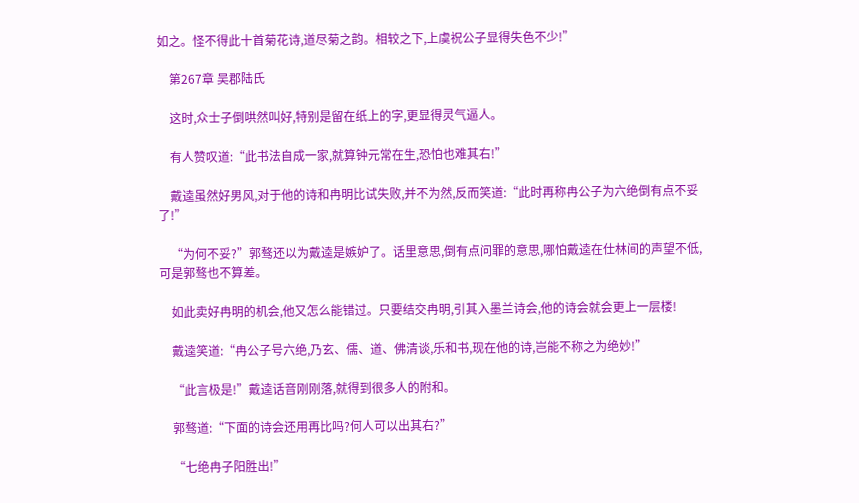如之。怪不得此十首菊花诗,道尽菊之韵。相较之下,上虞祝公子显得失色不少!”

    第267章 吴郡陆氏

    这时,众士子倒哄然叫好,特别是留在纸上的字,更显得灵气逼人。

    有人赞叹道:“此书法自成一家,就算钟元常在生,恐怕也难其右!”

    戴逵虽然好男风,对于他的诗和冉明比试失败,并不为然,反而笑道:“此时再称冉公子为六绝倒有点不妥了!”

    “为何不妥?”郭骜还以为戴逵是嫉妒了。话里意思,倒有点问罪的意思,哪怕戴逵在仕林间的声望不低,可是郭骜也不算差。

    如此卖好冉明的机会,他又怎么能错过。只要结交冉明,引其入墨兰诗会,他的诗会就会更上一层楼!

    戴逵笑道:“冉公子号六绝,乃玄、儒、道、佛清谈,乐和书,现在他的诗,岂能不称之为绝妙!”

    “此言极是!”戴逵话音刚刚落,就得到很多人的附和。

    郭骜道:“下面的诗会还用再比吗?何人可以出其右?”

    “七绝冉子阳胜出!”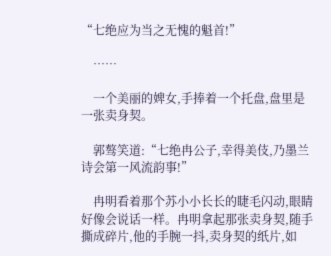“七绝应为当之无愧的魁首!”

    ……

    一个美丽的婢女,手捧着一个托盘,盘里是一张卖身契。

    郭骜笑道:“七绝冉公子,幸得美伎,乃墨兰诗会第一风流韵事!”

    冉明看着那个苏小小长长的睫毛闪动,眼睛好像会说话一样。冉明拿起那张卖身契,随手撕成碎片,他的手腕一抖,卖身契的纸片,如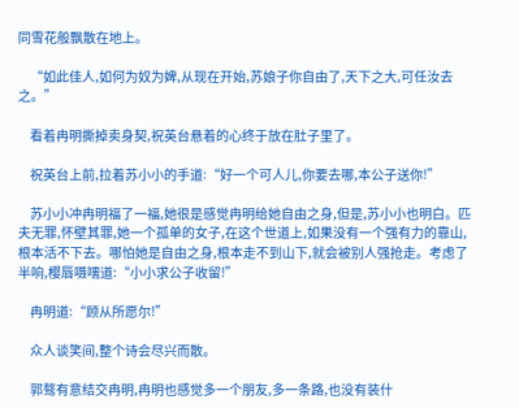同雪花般飘散在地上。

    “如此佳人,如何为奴为婢,从现在开始,苏娘子你自由了,天下之大,可任汝去之。”

    看着冉明撕掉卖身契,祝英台悬着的心终于放在肚子里了。

    祝英台上前,拉着苏小小的手道:“好一个可人儿,你要去哪,本公子送你!”

    苏小小冲冉明福了一福,她很是感觉冉明给她自由之身,但是,苏小小也明白。匹夫无罪,怀壁其罪,她一个孤单的女子,在这个世道上,如果没有一个强有力的靠山,根本活不下去。哪怕她是自由之身,根本走不到山下,就会被别人强抢走。考虑了半响,樱唇嗫嚅道:“小小求公子收留!”

    冉明道:“顾从所愿尔!”

    众人谈笑间,整个诗会尽兴而散。

    郭骜有意结交冉明,冉明也感觉多一个朋友,多一条路,也没有装什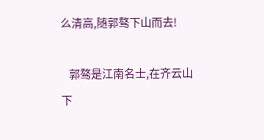么清高,随郭骜下山而去!

    郭骜是江南名士,在齐云山下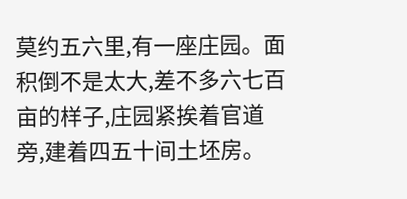莫约五六里,有一座庄园。面积倒不是太大,差不多六七百亩的样子,庄园紧挨着官道旁,建着四五十间土坯房。